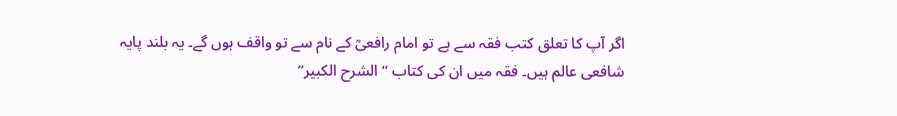اگر آپ کا تعلق کتب فقہ سے ہے تو امام رافعیؒ کے نام سے تو واقف ہوں گے۔ یہ بلند پایہ شافعی عالم ہیں۔ فقہ میں ان کی کتاب “الشرح الکبیر”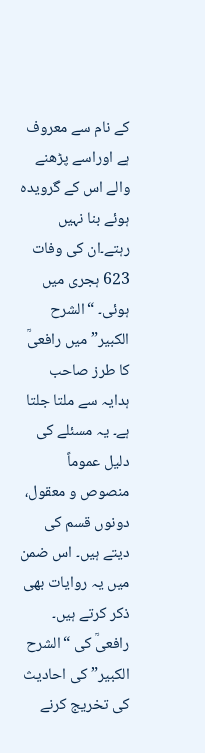کے نام سے معروف ہے اوراسے پڑھنے والے اس کے گرویدہ ہوئے بنا نہیں رہتے۔ان کی وفات 623 ہجری میں ہوئی۔ “الشرح الکبیر” میں رافعیؒ کا طرز صاحب ہدایہ سے ملتا جلتا ہے۔ یہ مسئلے کی دلیل عموماً منصوص و معقول، دونوں قسم کی دیتے ہیں۔ اس ضمن میں یہ روایات بھی ذکر کرتے ہیں۔
رافعیؒ کی “الشرح الکبیر” کی احادیث کی تخریج کرنے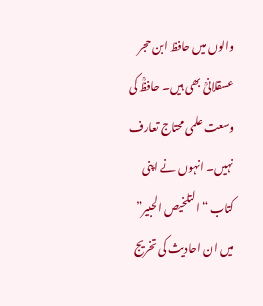والوں میں حافظ ابن حجر عسقلانیؒ بھی ہیں۔ حافظؒ کی وسعت علمی محتاج تعارف نہیں۔ انہوں نے اپنی کتاب “التلخیص الحبیر” میں ان احادیث کی تخریج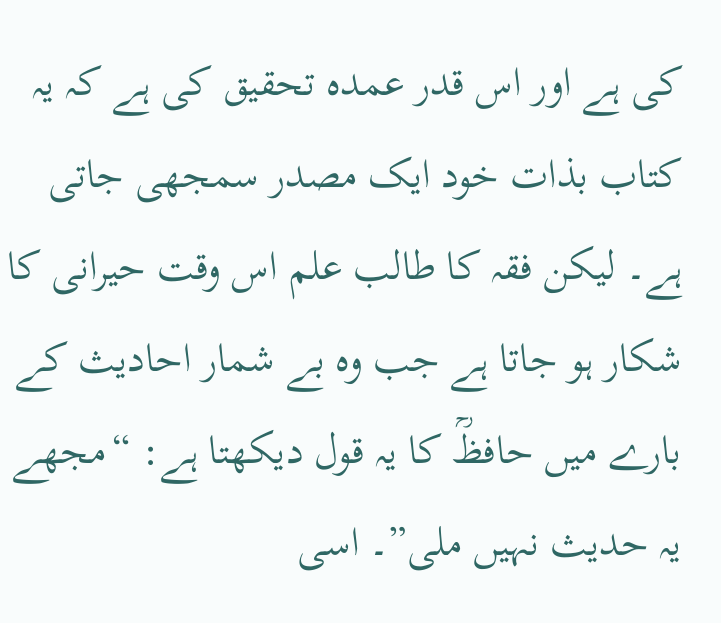کی ہے اور اس قدر عمدہ تحقیق کی ہے کہ یہ کتاب بذات خود ایک مصدر سمجھی جاتی ہے۔ لیکن فقہ کا طالب علم اس وقت حیرانی کا شکار ہو جاتا ہے جب وہ بے شمار احادیث کے بارے میں حافظؒ کا یہ قول دیکھتا ہے: “مجھے یہ حدیث نہیں ملی”۔ اسی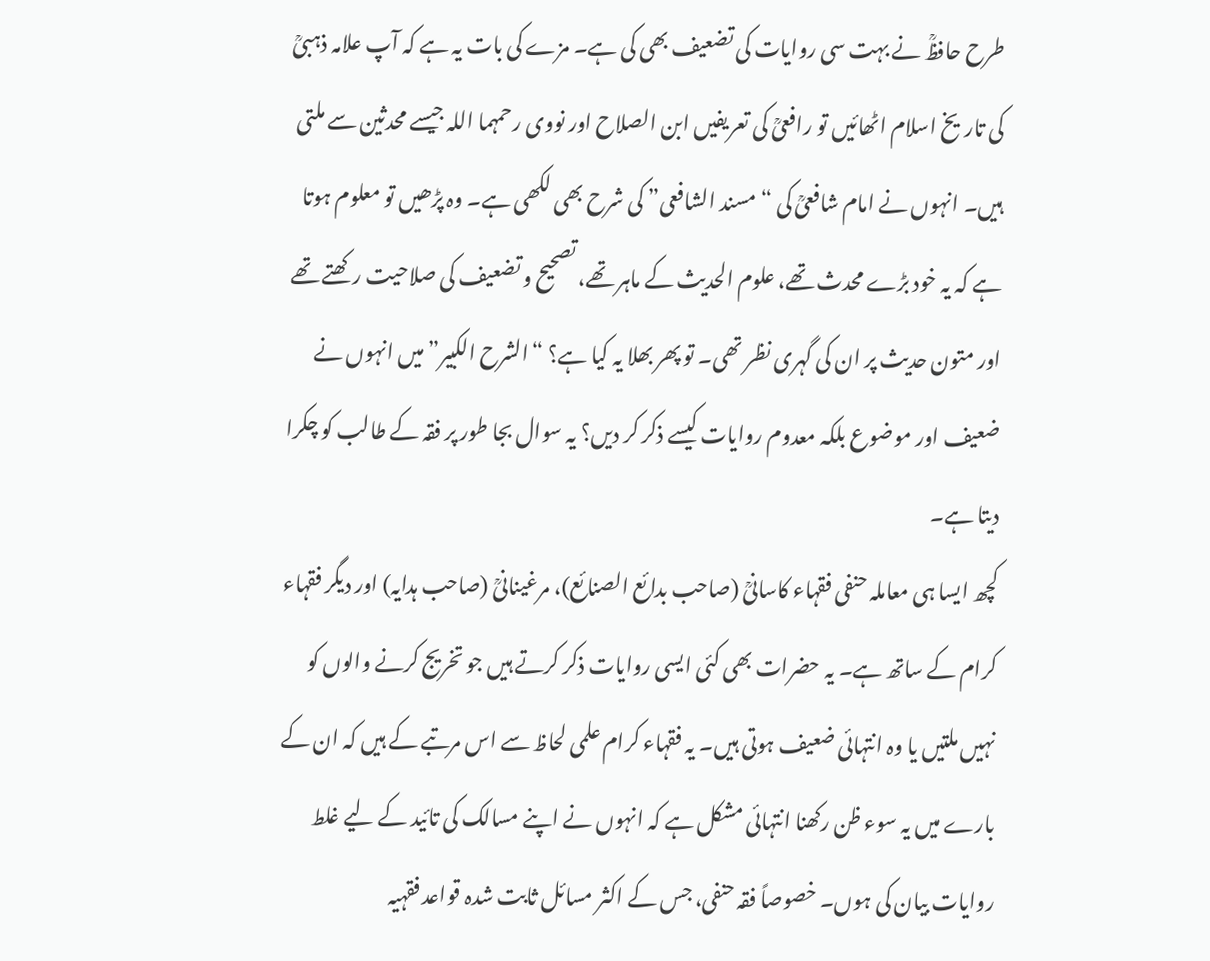طرح حافظؒ نے بہت سی روایات کی تضعیف بھی کی ہے۔ مزے کی بات یہ ہے کہ آپ علامہ ذہبیؒ کی تاریخ اسلام اٹھائیں تو رافعیؒ کی تعریفیں ابن الصلاح اور نووی رحمہما اللہ جیسے محدثین سے ملتی ہیں۔ انہوں نے امام شافعیؒ کی “مسند الشافعی” کی شرح بھی لکھی ہے۔ وہ پڑھیں تو معلوم ہوتا ہے کہ یہ خود بڑے محدث تھے، علوم الحدیث کے ماہر تھے، تصحیح و تضعیف کی صلاحیت رکھتے تھے اور متون حدیث پر ان کی گہری نظر تھی۔ تو پھر بھلا یہ کیا ہے؟ “الشرح الکبیر” میں انہوں نے ضعیف اور موضوع بلکہ معدوم روایات کیسے ذکر کر دیں؟ یہ سوال بجا طور پر فقہ کے طالب کو چکرا دیتا ہے۔
کچھ ایسا ہی معاملہ حنفی فقہاء کاسانیؒ (صاحب بدائع الصنائع)، مرغینانیؒ (صاحب ہدایہ) اور دیگر فقہاء کرام کے ساتھ ہے۔ یہ حضرات بھی کئی ایسی روایات ذکر کرتے ہیں جو تخریج کرنے والوں کو نہیں ملتیں یا وہ انتہائی ضعیف ہوتی ہیں۔ یہ فقہاء کرام علمی لحاظ سے اس مرتبے کے ہیں کہ ان کے بارے میں یہ سوء ظن رکھنا انتہائی مشکل ہے کہ انہوں نے اپنے مسالک کی تائید کے لیے غلط روایات بیان کی ہوں۔ خصوصاً فقہ حنفی، جس کے اکثر مسائل ثابت شدہ قواعد فقہیہ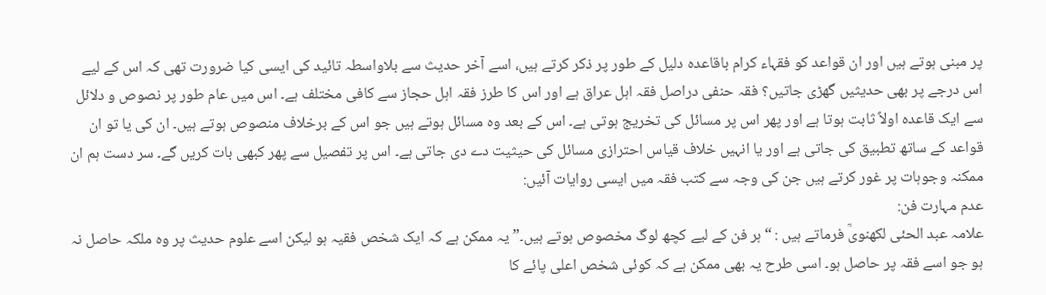پر مبنی ہوتے ہیں اور ان قواعد کو فقہاء کرام باقاعدہ دلیل کے طور پر ذکر کرتے ہیں، اسے آخر حدیث سے بلاواسطہ تائید کی ایسی کیا ضرورت تھی کہ اس کے لیے اس درجے پر بھی حدیثیں گھڑی جاتیں؟ فقہ حنفی دراصل فقہ اہل عراق ہے اور اس کا طرز فقہ اہل حجاز سے کافی مختلف ہے۔ اس میں عام طور پر نصوص و دلائل سے ایک قاعدہ اولاً ثابت ہوتا ہے اور پھر اس پر مسائل کی تخریج ہوتی ہے۔ اس کے بعد وہ مسائل ہوتے ہیں جو اس کے برخلاف منصوص ہوتے ہیں۔ ان کی یا تو ان قواعد کے ساتھ تطبیق کی جاتی ہے اور یا انہیں خلاف قیاس احترازی مسائل کی حیثیت دے دی جاتی ہے۔ اس پر تفصیل سے پھر کبھی بات کریں گے۔ سر دست ہم ان ممکنہ وجوہات پر غور کرتے ہیں جن کی وجہ سے کتب فقہ میں ایسی روایات آئیں:
عدم مہارت فن:
علامہ عبد الحئی لکھنویؒ فرماتے ہیں : “ہر فن کے لیے کچھ لوگ مخصوص ہوتے ہیں۔” یہ ممکن ہے کہ ایک شخص فقیہ ہو لیکن اسے علوم حدیث پر وہ ملکہ حاصل نہ ہو جو اسے فقہ پر حاصل ہو۔ اسی طرح یہ بھی ممکن ہے کہ کوئی شخص اعلی پائے کا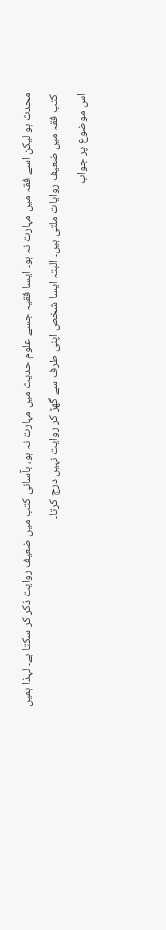محدث ہو لیکن اسے فقہ میں مہارت نہ ہو۔ ایسا فقیہ جسے علوم حدیث میں مہارت نہ ہو، بآسانی کتب میں ضعیف روایت ذکر کر سکتا ہے۔ لہذا ہمیں کتب فقہ میں ضعیف روایات ملتی ہیں۔ البتہ ایسا شخص اپنی طرف سے گھڑ کر روایت نہیں درج کرتا۔
اس موضوع پر جواب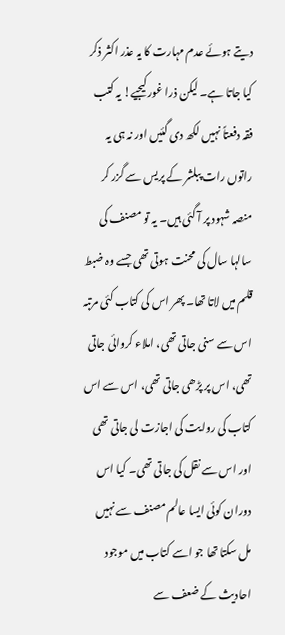دیتے ہوئے عدم مہارت کا یہ عذر اکثر ذکر کیا جاتا ہے۔ لیکن ذرا غور کیجیے! یہ کتب فقہ دفعتاً نہیں لکھ دی گئیں اور نہ ہی یہ راتوں رات پبلشر کے پریس سے گزر کر منصہ شہود پر آ گئی ہیں۔ یہ تو مصنف کی سالہا سال کی محنت ہوتی تھی جسے وہ ضبط قلم میں لاتا تھا۔ پھر اس کی کتاب کئی مرتبہ اس سے سنی جاتی تھی، املاء کروائی جاتی تھی، اس پر پڑھی جاتی تھی، اس سے اس کتاب کی روایت کی اجازت لی جاتی تھی اور اس سے نقل کی جاتی تھی۔ کیا اس دوران کوئی ایسا عالم مصنف سے نہیں مل سکتا تھا جو اسے کتاب میں موجود احادیث کے ضعف سے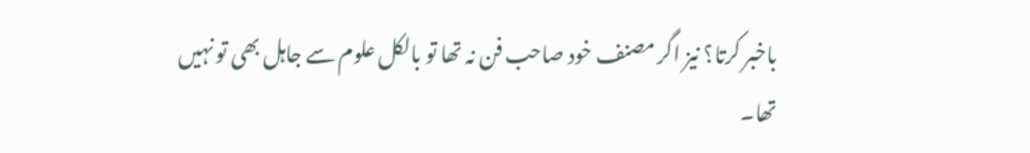باخبر کرتا؟ نیز اگر مصنف خود صاحب فن نہ تھا تو بالکل علوم سے جاہل بھی تو نہیں تھا۔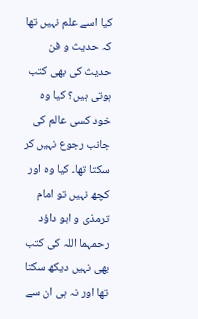کیا اسے علم نہیں تھا کہ حدیث و فن حدیث کی بھی کتب ہوتی ہیں؟ کیا وہ خود کسی عالم کی جانب رجوع نہیں کر سکتا تھا۔ کیا وہ اور کچھ نہیں تو امام ترمذی و ابو داؤد رحمہما اللہ کی کتب بھی نہیں دیکھ سکتا تھا اور نہ ہی ان سے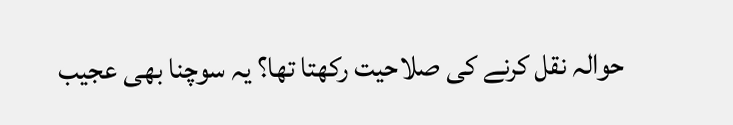حوالہ نقل کرنے کی صلاحیت رکھتا تھا؟ یہ سوچنا بھی عجیب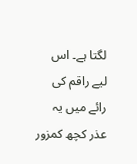لگتا ہے۔ اس لیے راقم کی رائے میں یہ عذر کچھ کمزور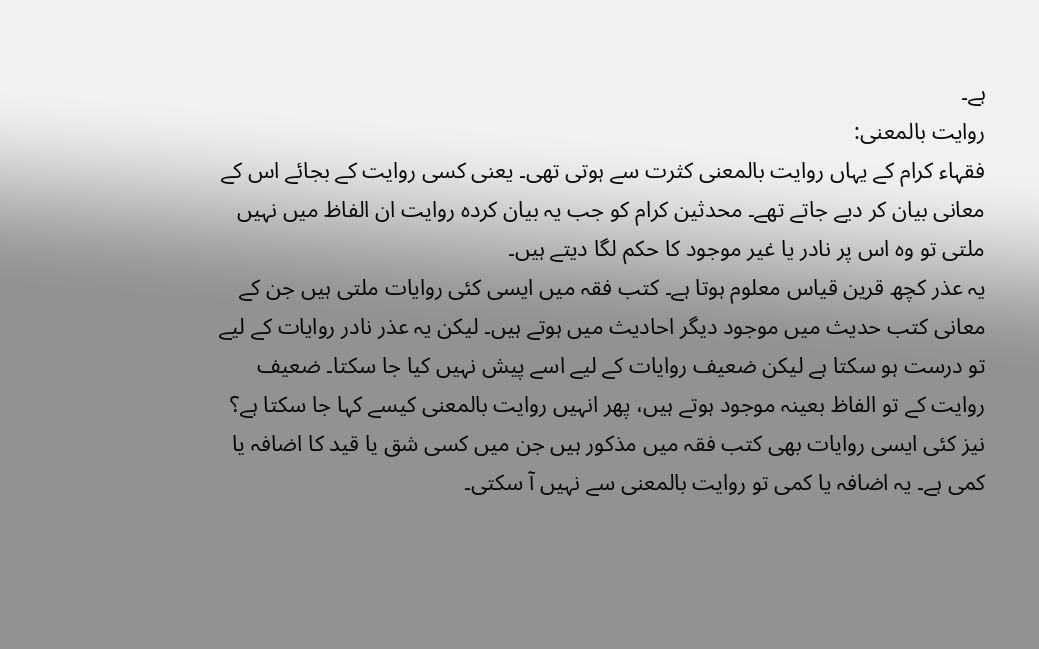ہے۔
روایت بالمعنی:
فقہاء کرام کے یہاں روایت بالمعنی کثرت سے ہوتی تھی۔ یعنی کسی روایت کے بجائے اس کے معانی بیان کر دیے جاتے تھے۔ محدثین کرام کو جب یہ بیان کردہ روایت ان الفاظ میں نہیں ملتی تو وہ اس پر نادر یا غیر موجود کا حکم لگا دیتے ہیں۔
یہ عذر کچھ قرین قیاس معلوم ہوتا ہے۔ کتب فقہ میں ایسی کئی روایات ملتی ہیں جن کے معانی کتب حدیث میں موجود دیگر احادیث میں ہوتے ہیں۔ لیکن یہ عذر نادر روایات کے لیے تو درست ہو سکتا ہے لیکن ضعیف روایات کے لیے اسے پیش نہیں کیا جا سکتا۔ ضعیف روایت کے تو الفاظ بعینہ موجود ہوتے ہیں، پھر انہیں روایت بالمعنی کیسے کہا جا سکتا ہے؟ نیز کئی ایسی روایات بھی کتب فقہ میں مذکور ہیں جن میں کسی شق یا قید کا اضافہ یا کمی ہے۔ یہ اضافہ یا کمی تو روایت بالمعنی سے نہیں آ سکتی۔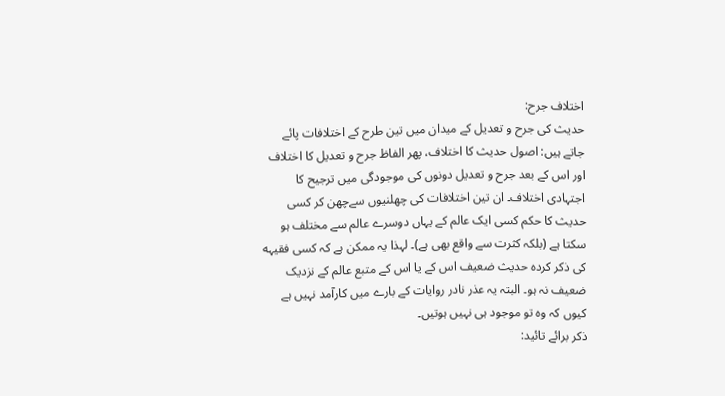اختلاف جرح:
حدیث کی جرح و تعدیل کے میدان میں تین طرح کے اختلافات پائے جاتے ہیں: اصول حدیث کا اختلاف، پھر الفاظ جرح و تعدیل کا اختلاف اور اس کے بعد جرح و تعدیل دونوں کی موجودگی میں ترجیح کا اجتہادی اختلاف۔ ان تین اختلافات کی چھلنیوں سےچھن کر کسی حدیث کا حکم کسی ایک عالم کے یہاں دوسرے عالم سے مختلف ہو سکتا ہے (بلکہ کثرت سے واقع بھی ہے)۔ لہذا یہ ممکن ہے کہ کسی فقیہه کی ذکر کردہ حدیث ضعیف اس کے یا اس کے متبع عالم کے نزدیک ضعیف نہ ہو۔ البتہ یہ عذر نادر روایات کے بارے میں کارآمد نہیں ہے کیوں کہ وہ تو موجود ہی نہیں ہوتیں۔
ذکر برائے تائید: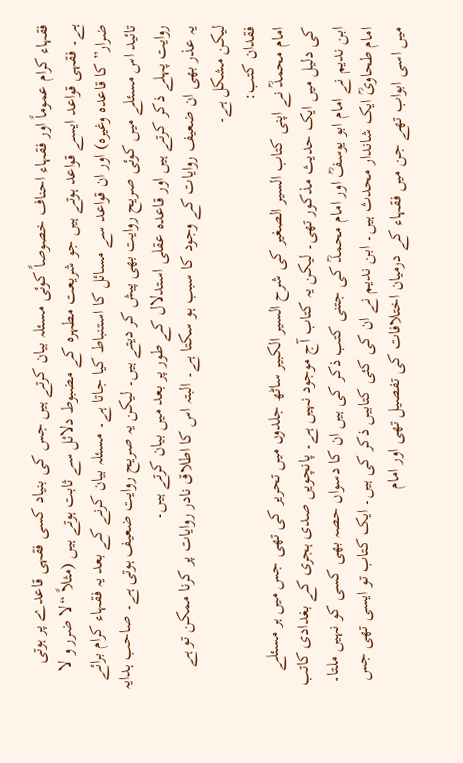فقہاء کرام عموماً اور فقہاء احناف خصوصاً کوئی مسئلہ بیان کرتے ہیں جس کی بنیاد کسی فقہی قاعدے پر ہوتی ہے۔ فقہی قواعد ایسے قواعد ہوتے ہیں جو شریعت مطہرہ کے مضبوط دلائل سے ثابت ہوتے ہیں (مثلاً “لا ضرر و لا ضرار” کا قاعدہ وغیرہ) اور ان قواعد سے مسائل کا استنباط کیا جاتا ہے۔ مسئلہ بیان کرنے کے بعد یہ فقہاء کرام برائے تائید اس مسئلے میں کوئی صریح روایت بھی پیش کر دیتے ہیں۔ لیکن یہ صریح روایت ضعیف ہوتی ہے۔ صاحب ہدایہ روایت پہلے ذکر کرتے ہیں اور قاعدہ عقلی استدلال کے طور پر بعد میں بیان کرتے ہیں۔
یہ عذر بھی ان ضعیف روایات کے وجود کا سبب ہو سکتا ہے۔ البتہ اس کا اطلاق نادر روایات پر کرنا ممکن تو ہے لیکن مشکل ہے۔
فقدان کتب:
امام محمدؒ نے اپنی کتاب السیر الصغیر کی شرح السیر الکبیر ساٹھ جلدوں میں تحریر کی تھی جس میں ہر مسئلے کی دلیل میں ایک حدیث مذکور تھی۔ لیکن یہ کتاب آج موجود نہیں ہے۔ پانچویں صدی ہجری کے بغدادی کاتب ابن ندیم نے امام ابو یوسفؒ اور امام محمدؒ کی جتنی کتب ذکر کی ہیں ان کا دسواں حصہ بھی کسی کو نہیں ملتا۔ امام طحاویؒ ایک شاندار محدث ہیں۔ ابن ندیم نے ان کی کئی کتابیں ذکر کی ہیں۔ ایک کتاب تو ایسی تھی جس میں اسی ابواب تھے جن میں فقہاء کے درمیان اختلافات کی تفصیل تھی اور امام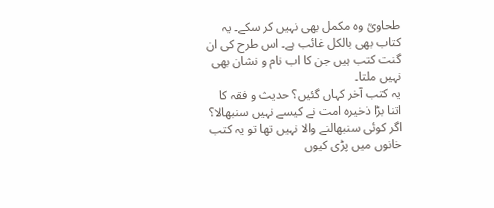طحاویؒ وہ مکمل بھی نہیں کر سکے۔ یہ کتاب بھی بالکل غائب ہے۔ اس طرح کی ان گنت کتب ہیں جن کا اب نام و نشان بھی نہیں ملتا۔
یہ کتب آخر کہاں گئیں؟ حدیث و فقہ کا اتنا بڑا ذخیرہ امت نے کیسے نہیں سنبھالا؟ اگر کوئی سنبھالنے والا نہیں تھا تو یہ کتب خانوں میں پڑی کیوں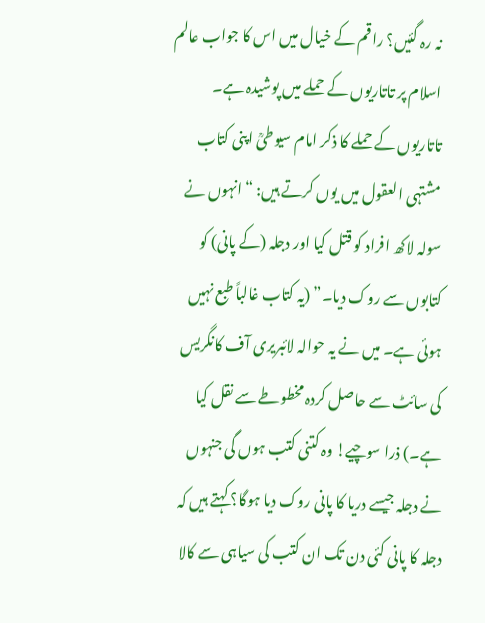نہ رہ گئیں؟ راقم کے خیال میں اس کا جواب عالم اسلام پر تاتاریوں کے حملے میں پوشیدہ ہے۔ تاتاریوں کے حملے کا ذکر امام سیوطیؒ اپنی کتاب مشتہی العقول میں یوں کرتے ہیں: “انہوں نے سولہ لاکھ افراد کو قتل کیا اور دجلہ (کے پانی) کو کتابوں سے روک دیا۔” (یہ کتاب غالباً طبع نہیں ہوئی ہے۔ میں نے یہ حوالہ لائبریری آف کانگریس کی سائٹ سے حاصل کردہ مخطوطے سے نقل کیا ہے۔) ذرا سوچیے! وہ کتنی کتب ہوں گی جنہوں نے دجلہ جیسے دریا کا پانی روک دیا ہوگا؟ کہتے ہیں کہ دجلہ کا پانی کئی دن تک ان کتب کی سیاہی سے کالا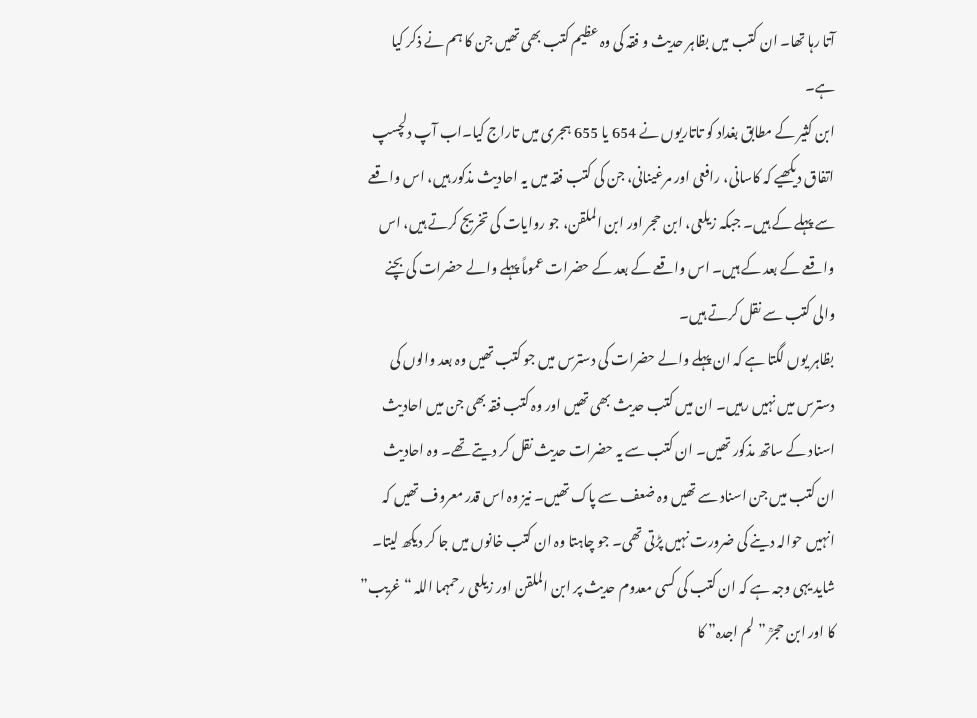آتا رہا تھا۔ ان کتب میں بظاہر حدیث و فقہ کی وہ عظیم کتب بھی تھیں جن کا ہم نے ذکر کیا ہے۔
ابن کثیر کے مطابق بغداد کو تاتاریوں نے 654 یا 655 ہجری میں تاراج کیا۔اب آپ دلچسپ اتفاق دیکھیے کہ کاسانی، رافعی اور مرغینانی، جن کی کتب فقہ میں یہ احادیث مذکور ہیں، اس واقعے سے پہلے کے ہیں۔ جبکہ زیلعی، ابن حجر اور ابن الملقن، جو روایات کی تخریج کرتے ہیں، اس واقعے کے بعد کے ہیں۔ اس واقعے کے بعد کے حضرات عموماً پہلے والے حضرات کی بچنے والی کتب سے نقل کرتے ہیں۔
بظاہر یوں لگتا ہے کہ ان پہلے والے حضرات کی دسترس میں جو کتب تھیں وہ بعد والوں کی دسترس میں نہیں رہیں۔ ان میں کتب حدیث بھی تھیں اور وہ کتب فقہ بھی جن میں احادیث اسناد کے ساتھ مذکور تھیں۔ ان کتب سے یہ حضرات حدیث نقل کر دیتے تھے۔ وہ احادیث ان کتب میں جن اسناد سے تھیں وہ ضعف سے پاک تھیں۔ نیز وہ اس قدر معروف تھیں کہ انہیں حوالہ دینے کی ضرورت نہیں پڑتی تھی۔ جو چاہتا وہ ان کتب خانوں میں جا کر دیکھ لیتا۔ شاید یہی وجہ ہے کہ ان کتب کی کسی معدوم حدیث پر ابن الملقن اور زیلعی رحمہما اللہ “غریب” کا اور ابن حجرؒ ” لم اجدہ” کا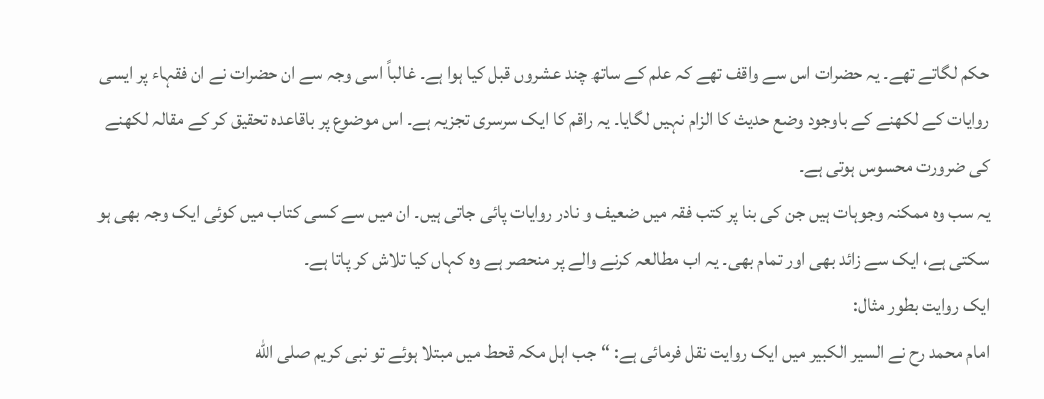حکم لگاتے تھے۔ یہ حضرات اس سے واقف تھے کہ علم کے ساتھ چند عشروں قبل کیا ہوا ہے۔ غالباً اسی وجہ سے ان حضرات نے ان فقہاء پر ایسی روایات کے لکھنے کے باوجود وضع حدیث کا الزام نہیں لگایا۔ یہ راقم کا ایک سرسری تجزیہ ہے۔ اس موضوع پر باقاعدہ تحقیق کر کے مقالہ لکھنے کی ضرورت محسوس ہوتی ہے۔
یہ سب وہ ممکنہ وجوہات ہیں جن کی بنا پر کتب فقہ میں ضعیف و نادر روایات پائی جاتی ہیں۔ ان میں سے کسی کتاب میں کوئی ایک وجہ بھی ہو سکتی ہے، ایک سے زائد بھی اور تمام بھی۔ یہ اب مطالعہ کرنے والے پر منحصر ہے وہ کہاں کیا تلاش کر پاتا ہے۔
ایک روایت بطور مثال:
امام محمد رح نے السیر الکبیر میں ایک روایت نقل فرمائی ہے: “جب اہل مکہ قحط میں مبتلا ہوئے تو نبی کریم صلى الله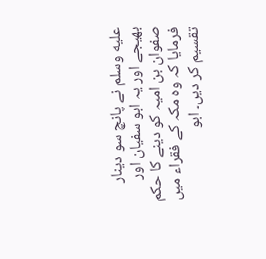عليه وسلم نے پانچ سو دینار بھیجے اور یہ ابو سفیان اور صفوان بن امیہ کو دینے کا حکم فرمایا کہ وہ مکہ کے فقراء میں تقسیم کر دیں۔ ابو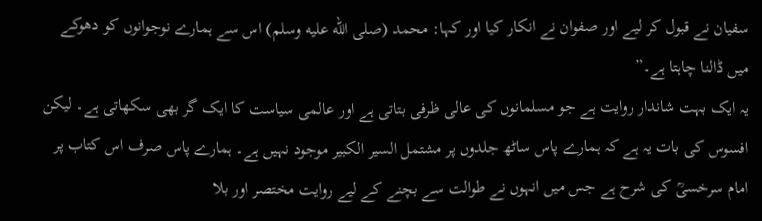سفیان نے قبول کر لیے اور صفوان نے انکار کیا اور کہا: محمد (صلى الله عليه وسلم) اس سے ہمارے نوجوانوں کو دھوکے میں ڈالنا چاہتا ہے۔”
یہ ایک بہت شاندار روایت ہے جو مسلمانوں کی عالی ظرفی بتاتی ہے اور عالمی سیاست کا ایک گر بھی سکھاتی ہے۔ لیکن افسوس کی بات یہ ہے کہ ہمارے پاس ساٹھ جلدوں پر مشتمل السیر الکبیر موجود نہیں ہے۔ ہمارے پاس صرف اس کتاب پر امام سرخسیؒ کی شرح ہے جس میں انہوں نے طوالت سے بچنے کے لیے روایت مختصر اور بلا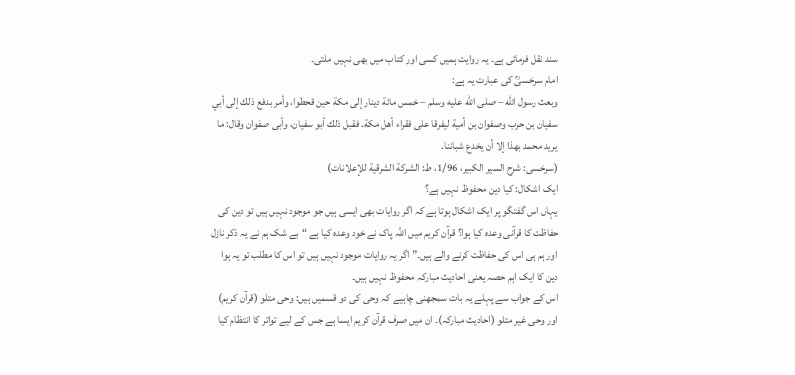سند نقل فرمائی ہے۔ یہ روایت ہمیں کسی اور کتاب میں بھی نہیں ملتی۔
امام سرخسیؒ کی عبارت یہ ہے:
وبعث رسول الله – صلى الله عليه وسلم – خمس مائة دينار إلى مكة حين قحطوا، وأمر بدفع ذلك إلى أبي سفيان بن حرب وصفوان بن أمية ليفرقا على فقراء أهل مكة. فقبل ذلك أبو سفيان، وأبى صفوان وقال: ما يريد محمد بهذا إلا أن يخدع شباننا.
(سرخسی: شرح السیر الکبیر، 1/96، ط: الشركة الشرقية للإعلانات)
ایک اشکال: کیا دین محفوظ نہیں ہے؟
یہاں اس گفتگو پر ایک اشکال ہوتا ہے کہ اگر روایات بھی ایسی ہیں جو موجود نہیں ہیں تو دین کی حفاظت کا قرآنی وعدہ کیا ہوا؟ قرآن کریم میں اللہ پاک نے خود وعدہ کیا ہے “بے شک ہم نے یہ ذکر نازل اور ہم ہی اس کی حفاظت کرنے والے ہیں۔” اگر یہ روایات موجود نہیں ہیں تو اس کا مطلب تو یہ ہوا دین کا ایک اہم حصہ یعنی احادیث مبارکہ محفوظ نہیں ہیں۔
اس کے جواب سے پہلے یہ بات سمجھنی چاہیے کہ وحی کی دو قسمیں ہیں: وحی متلو (قرآن کریم) اور وحی غیر متلو (احادیث مبارکہ)۔ ان میں صرف قرآن کریم ایسا ہے جس کے لیے تواتر کا انتظام کیا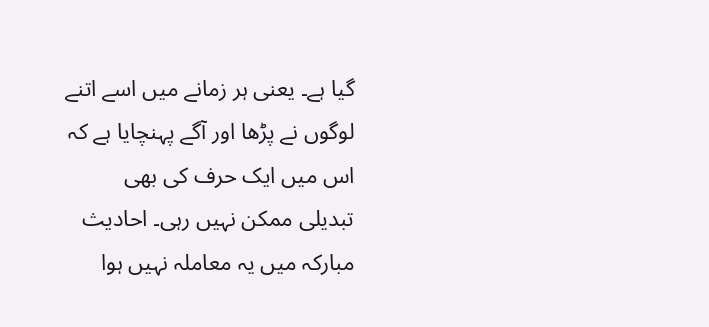گیا ہے۔ یعنی ہر زمانے میں اسے اتنے لوگوں نے پڑھا اور آگے پہنچایا ہے کہ اس میں ایک حرف کی بھی تبدیلی ممکن نہیں رہی۔ احادیث مبارکہ میں یہ معاملہ نہیں ہوا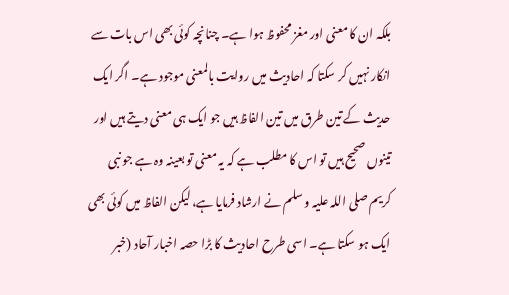بلکہ ان کا معنی اور مغز محفوظ ہوا ہے۔ چنانچہ کوئی بھی اس بات سے انکار نہیں کر سکتا کہ احادیث میں روایت بالمعنی موجود ہے۔ اگر ایک حدیث کے تین طرق میں تین الفاظ ہیں جو ایک ہی معنی دیتے ہیں اور تینوں صحیح ہیں تو اس کا مطلب ہے کہ یہ معنی تو بعینہ وہ ہے جو نبی کریم صلی اللہ علیہ و سلم نے ارشاد فرمایا ہے، لیکن الفاظ میں کوئی بھی ایک ہو سکتا ہے۔ اسی طرح احادیث کا بڑا حصہ اخبار آحاد (خبر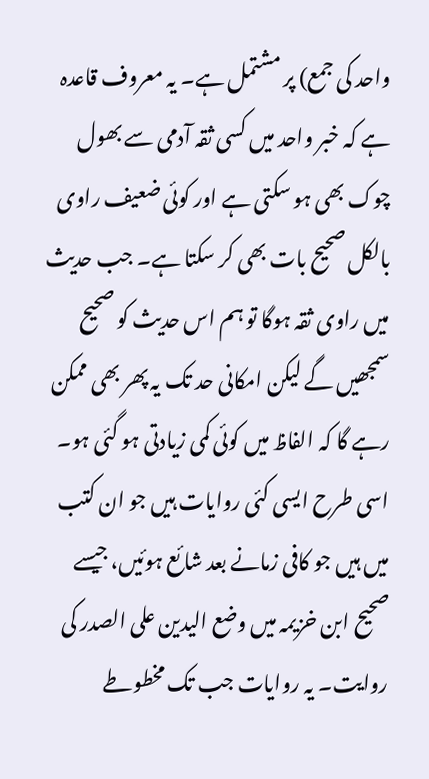واحد کی جمع) پر مشتمل ہے۔ یہ معروف قاعدہ ہے کہ خبر واحد میں کسی ثقہ آدمی سے بھول چوک بھی ہو سکتی ہے اور کوئی ضعیف راوی بالکل صحیح بات بھی کر سکتا ہے۔ جب حدیث میں راوی ثقہ ہوگا تو ہم اس حدیث کو صحیح سمجھیں گے لیکن امکانی حد تک یہ پھر بھی ممکن رہے گا کہ الفاظ میں کوئی کمی زیادتی ہو گئی ہو۔
اسی طرح ایسی کئی روایات ہیں جو ان کتب میں ہیں جو کافی زمانے بعد شائع ہوئیں، جیسے صحیح ابن خزیمہ میں وضع الیدین علی الصدر کی روایت۔ یہ روایات جب تک مخطوطے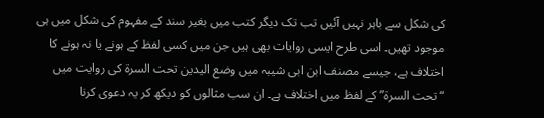کی شکل سے باہر نہیں آئیں تب تک دیگر کتب میں بغیر سند کے مفہوم کی شکل میں ہی موجود تھیں۔ اسی طرح ایسی روایات بھی ہیں جن میں کسی لفظ کے ہونے یا نہ ہونے کا اختلاف ہے، جیسے مصنف ابن ابی شیبہ میں وضع الیدین تحت السرۃ کی روایت میں “تحت السرۃ” کے لفظ میں اختلاف ہے۔ ان سب مثالوں کو دیکھ کر یہ دعوی کرنا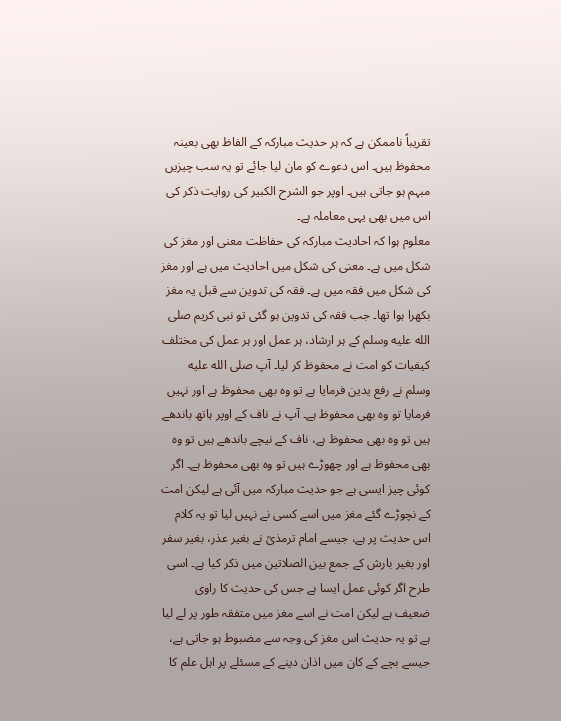تقریباً ناممکن ہے کہ ہر حدیث مبارکہ کے الفاظ بھی بعینہ محفوظ ہیں۔ اس دعوے کو مان لیا جائے تو یہ سب چیزیں مبہم ہو جاتی ہیں۔ اوپر جو الشرح الکبیر کی روایت ذکر کی اس میں بھی یہی معاملہ ہے۔
معلوم ہوا کہ احادیث مبارکہ کی حفاظت معنی اور مغز کی شکل میں ہے۔ معنی کی شکل میں احادیث میں ہے اور مغز کی شکل میں فقہ میں ہے۔ فقہ کی تدوین سے قبل یہ مغز بکھرا ہوا تھا۔ جب فقہ کی تدوین ہو گئی تو نبی کریم صلى الله عليه وسلم کے ہر ارشاد، ہر عمل اور ہر عمل کی مختلف کیفیات کو امت نے محفوظ کر لیا۔ آپ صلى الله عليه وسلم نے رفع یدین فرمایا ہے تو وہ بھی محفوظ ہے اور نہیں فرمایا تو وہ بھی محفوظ ہے۔ آپ نے ناف کے اوپر ہاتھ باندھے ہیں تو وہ بھی محفوظ ہے، ناف کے نیچے باندھے ہیں تو وہ بھی محفوظ ہے اور چھوڑے ہیں تو وہ بھی محفوظ ہے۔ اگر کوئی چیز ایسی ہے جو حدیث مبارکہ میں آئی ہے لیکن امت کے نچوڑے گئے مغز میں اسے کسی نے نہیں لیا تو یہ کلام اس حدیث پر ہے، جیسے امام ترمذیؒ نے بغیر عذر، بغیر سفر اور بغیر بارش کے جمع بین الصلاتین میں ذکر کیا ہے۔ اسی طرح اگر کوئی عمل ایسا ہے جس کی حدیث کا راوی ضعیف ہے لیکن امت نے اسے مغز میں متفقہ طور پر لے لیا ہے تو یہ حدیث اس مغز کی وجہ سے مضبوط ہو جاتی ہے، جیسے بچے کے کان میں اذان دینے کے مسئلے پر اہل علم کا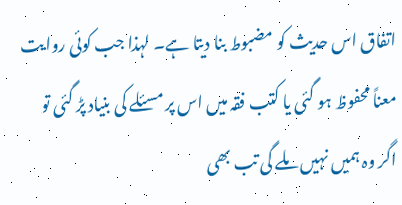اتفاق اس حدیث کو مضبوط بنا دیتا ہے۔ لہذا جب کوئی روایت معناً محفوظ ہو گئی یا کتب فقہ میں اس پر مسئلے کی بنیاد پڑ گئی تو اگر وہ ہمیں نہیں ملے گی تب بھی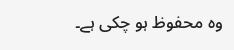وہ محفوظ ہو چکی ہے۔